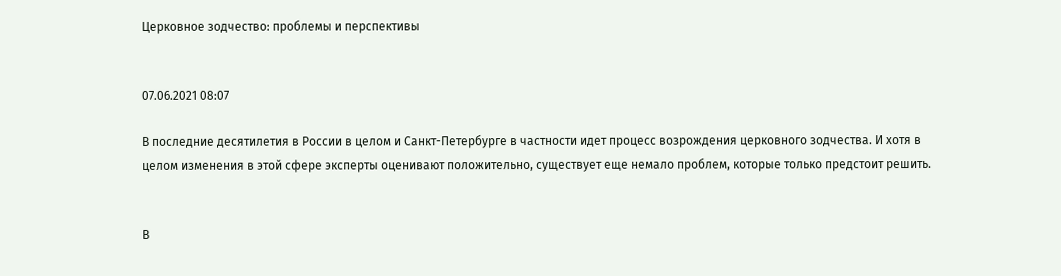Церковное зодчество: проблемы и перспективы


07.06.2021 08:07

В последние десятилетия в России в целом и Санкт-Петербурге в частности идет процесс возрождения церковного зодчества. И хотя в целом изменения в этой сфере эксперты оценивают положительно, существует еще немало проблем, которые только предстоит решить.


В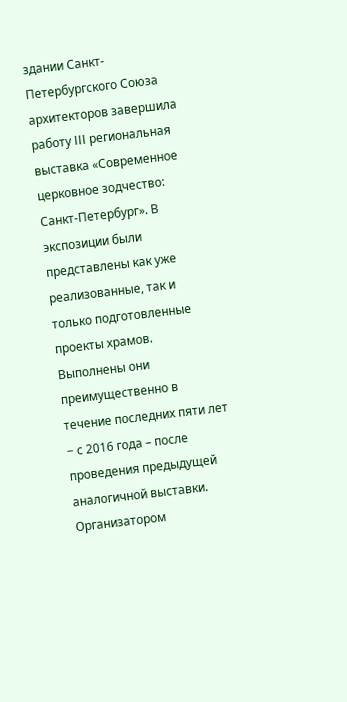здании Санкт-Петербургского Союза архитекторов завершила работу III региональная выставка «Современное церковное зодчество: Санкт-Петербург». В экспозиции были представлены как уже реализованные, так и только подготовленные проекты храмов. Выполнены они преимущественно в течение последних пяти лет − с 2016 года – после проведения предыдущей аналогичной выставки. Организатором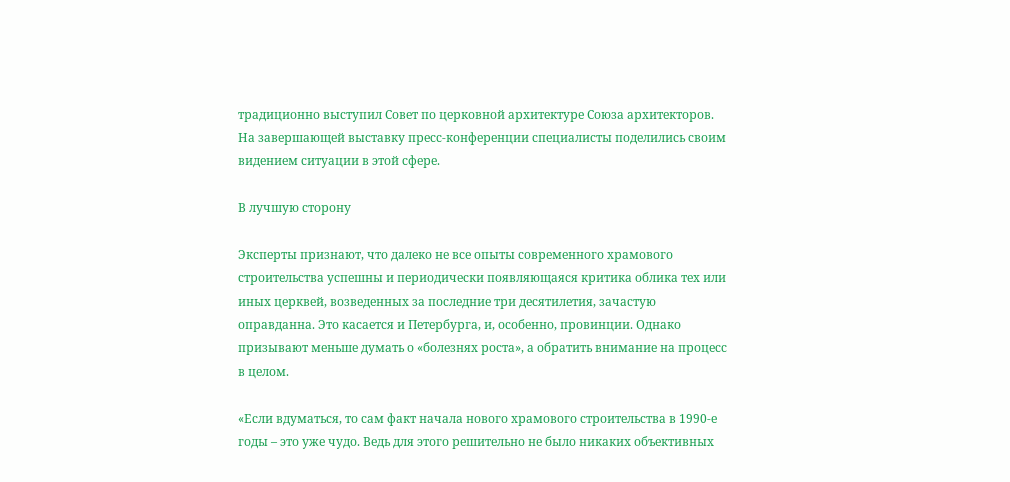традиционно выступил Совет по церковной архитектуре Союза архитекторов. На завершающей выставку пресс-конференции специалисты поделились своим видением ситуации в этой сфере.

В лучшую сторону

Эксперты признают, что далеко не все опыты современного храмового строительства успешны и периодически появляющаяся критика облика тех или иных церквей, возведенных за последние три десятилетия, зачастую оправданна. Это касается и Петербурга, и, особенно, провинции. Однако призывают меньше думать о «болезнях роста», а обратить внимание на процесс в целом.

«Если вдуматься, то сам факт начала нового храмового строительства в 1990-е годы – это уже чудо. Ведь для этого решительно не было никаких объективных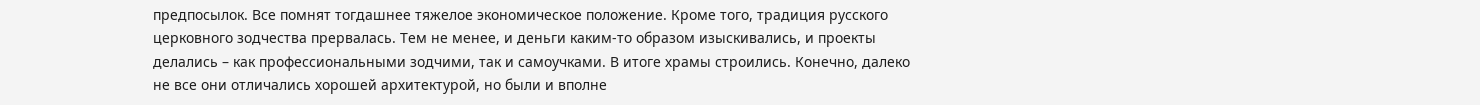предпосылок. Все помнят тогдашнее тяжелое экономическое положение. Кроме того, традиция русского церковного зодчества прервалась. Тем не менее, и деньги каким-то образом изыскивались, и проекты делались – как профессиональными зодчими, так и самоучками. В итоге храмы строились. Конечно, далеко не все они отличались хорошей архитектурой, но были и вполне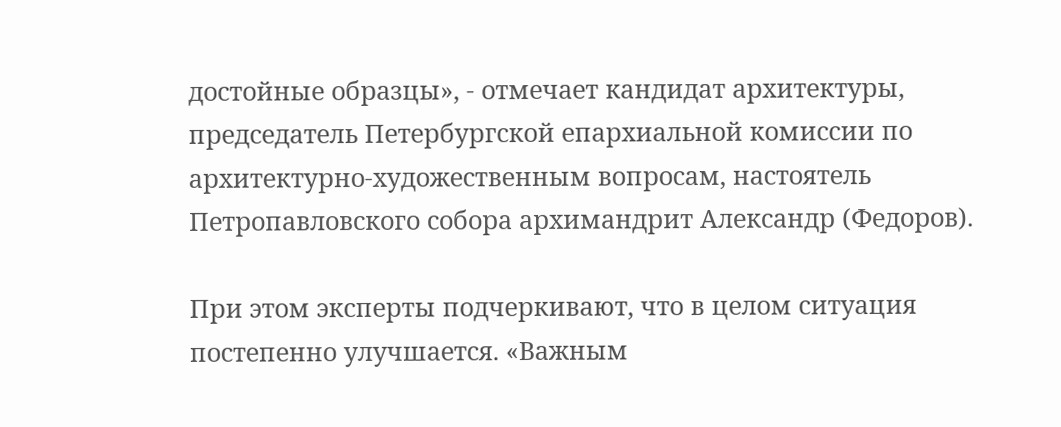достойные образцы», - отмечает кандидат архитектуры, председатель Петербургской епархиальной комиссии по архитектурно-художественным вопросам, настоятель Петропавловского собора архимандрит Александр (Федоров).

При этом эксперты подчеркивают, что в целом ситуация постепенно улучшается. «Важным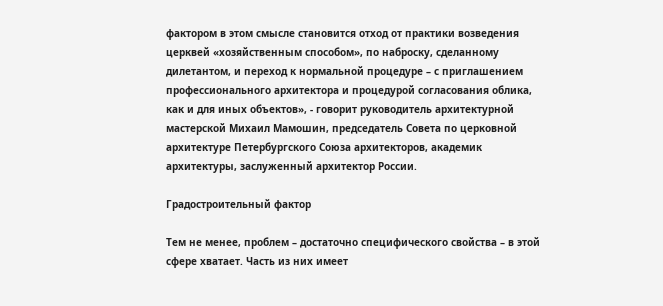фактором в этом смысле становится отход от практики возведения церквей «хозяйственным способом», по наброску, сделанному дилетантом, и переход к нормальной процедуре – с приглашением профессионального архитектора и процедурой согласования облика, как и для иных объектов», - говорит руководитель архитектурной мастерской Михаил Мамошин, председатель Совета по церковной архитектуре Петербургского Союза архитекторов, академик архитектуры, заслуженный архитектор России.

Градостроительный фактор

Тем не менее, проблем – достаточно специфического свойства – в этой сфере хватает. Часть из них имеет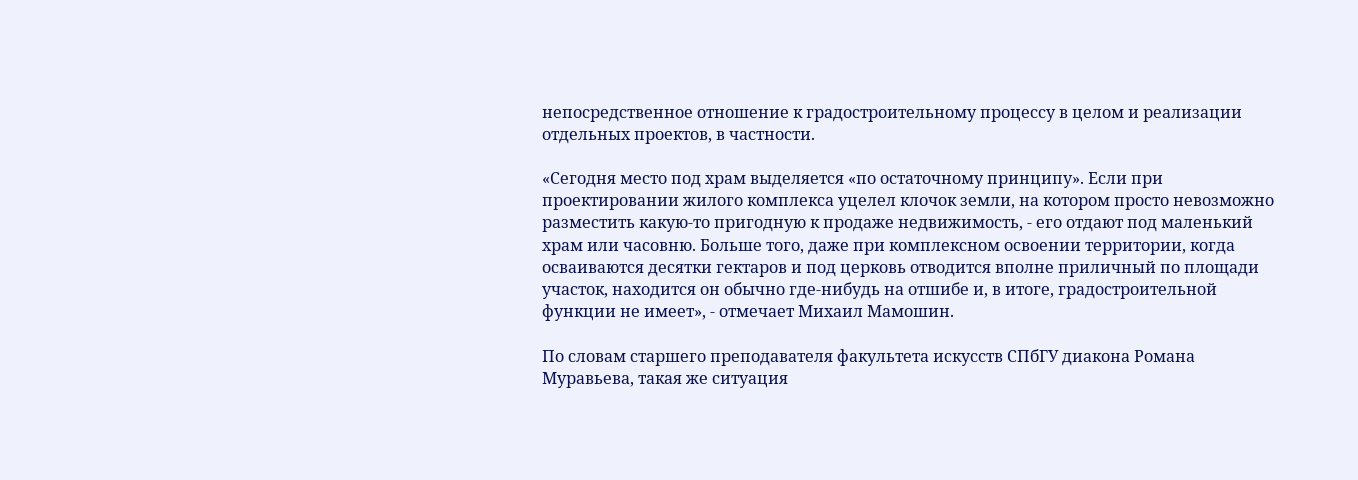непосредственное отношение к градостроительному процессу в целом и реализации отдельных проектов, в частности.

«Сегодня место под храм выделяется «по остаточному принципу». Если при проектировании жилого комплекса уцелел клочок земли, на котором просто невозможно разместить какую-то пригодную к продаже недвижимость, - его отдают под маленький храм или часовню. Больше того, даже при комплексном освоении территории, когда осваиваются десятки гектаров и под церковь отводится вполне приличный по площади участок, находится он обычно где-нибудь на отшибе и, в итоге, градостроительной функции не имеет», - отмечает Михаил Мамошин.

По словам старшего преподавателя факультета искусств СПбГУ диакона Романа Муравьева, такая же ситуация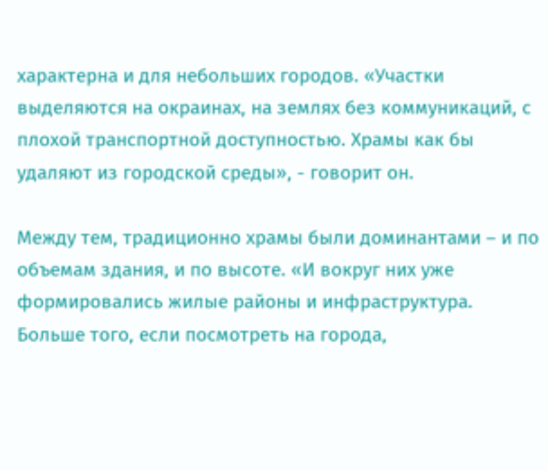характерна и для небольших городов. «Участки выделяются на окраинах, на землях без коммуникаций, с плохой транспортной доступностью. Храмы как бы удаляют из городской среды», - говорит он.

Между тем, традиционно храмы были доминантами – и по объемам здания, и по высоте. «И вокруг них уже формировались жилые районы и инфраструктура. Больше того, если посмотреть на города,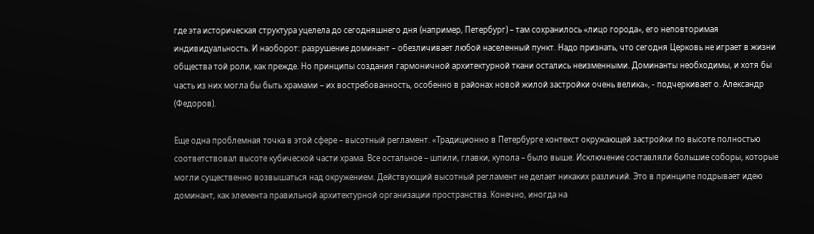где эта историческая структура уцелела до сегодняшнего дня (например, Петербург) – там сохранилось «лицо города», его неповторимая индивидуальность. И наоборот: разрушение доминант – обезличивает любой населенный пункт. Надо признать, что сегодня Церковь не играет в жизни общества той роли, как прежде. Но принципы создания гармоничной архитектурной ткани остались неизменными. Доминанты необходимы, и хотя бы часть из них могла бы быть храмами – их востребованность, особенно в районах новой жилой застройки очень велика», - подчеркивает о. Александр (Федоров).

Еще одна проблемная точка в этой сфере – высотный регламент. «Традиционно в Петербурге контекст окружающей застройки по высоте полностью соответствовал высоте кубической части храма. Все остальное – шпили, главки, купола – было выше. Исключение составляли большие соборы, которые могли существенно возвышаться над окружением. Действующий высотный регламент не делает никаких различий. Это в принципе подрывает идею доминант, как элемента правильной архитектурной организации пространства. Конечно, иногда на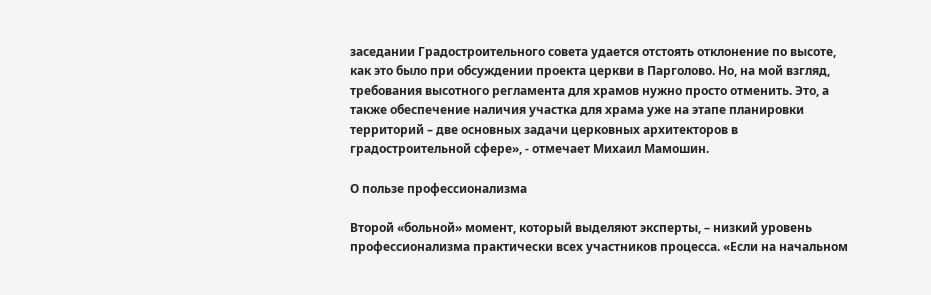заседании Градостроительного совета удается отстоять отклонение по высоте, как это было при обсуждении проекта церкви в Парголово. Но, на мой взгляд, требования высотного регламента для храмов нужно просто отменить. Это, а также обеспечение наличия участка для храма уже на этапе планировки территорий – две основных задачи церковных архитекторов в градостроительной сфере», - отмечает Михаил Мамошин.

О пользе профессионализма

Второй «больной» момент, который выделяют эксперты, – низкий уровень профессионализма практически всех участников процесса. «Если на начальном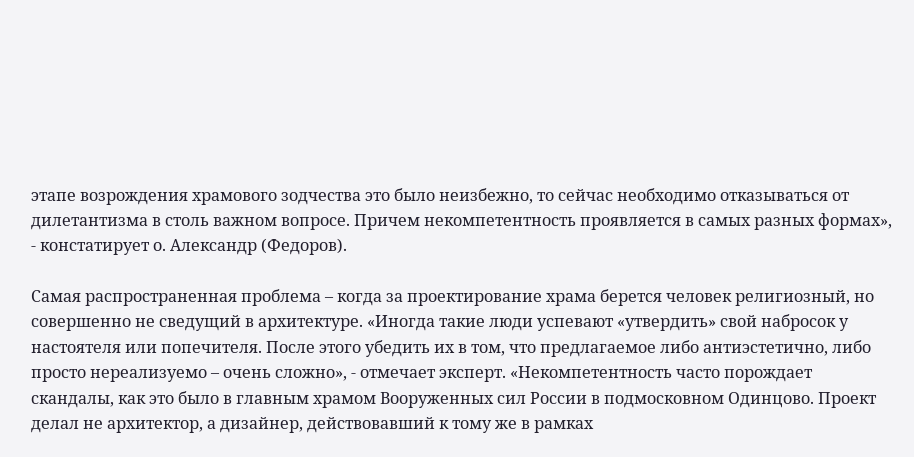этапе возрождения храмового зодчества это было неизбежно, то сейчас необходимо отказываться от дилетантизма в столь важном вопросе. Причем некомпетентность проявляется в самых разных формах», - констатирует о. Александр (Федоров).

Самая распространенная проблема – когда за проектирование храма берется человек религиозный, но совершенно не сведущий в архитектуре. «Иногда такие люди успевают «утвердить» свой набросок у настоятеля или попечителя. После этого убедить их в том, что предлагаемое либо антиэстетично, либо просто нереализуемо – очень сложно», - отмечает эксперт. «Некомпетентность часто порождает скандалы, как это было в главным храмом Вооруженных сил России в подмосковном Одинцово. Проект делал не архитектор, а дизайнер, действовавший к тому же в рамках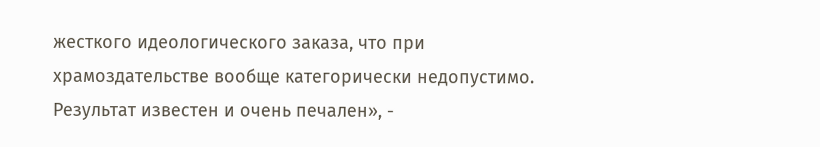жесткого идеологического заказа, что при храмоздательстве вообще категорически недопустимо. Результат известен и очень печален», -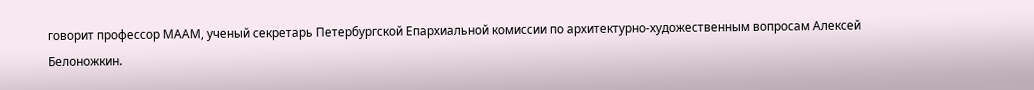говорит профессор МААМ, ученый секретарь Петербургской Епархиальной комиссии по архитектурно-художественным вопросам Алексей Белоножкин.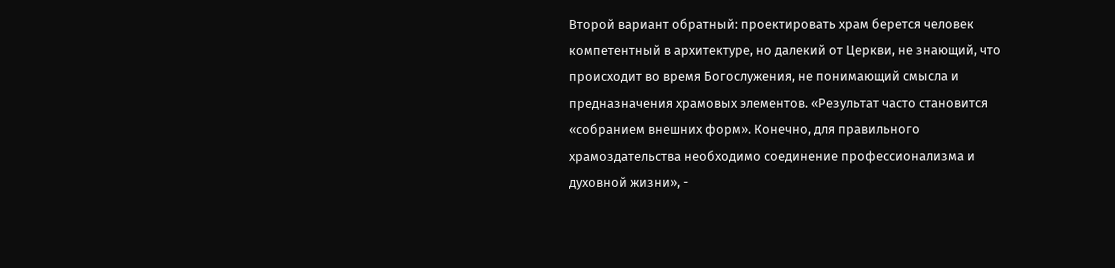Второй вариант обратный: проектировать храм берется человек компетентный в архитектуре, но далекий от Церкви, не знающий, что происходит во время Богослужения, не понимающий смысла и предназначения храмовых элементов. «Результат часто становится «собранием внешних форм». Конечно, для правильного храмоздательства необходимо соединение профессионализма и духовной жизни», -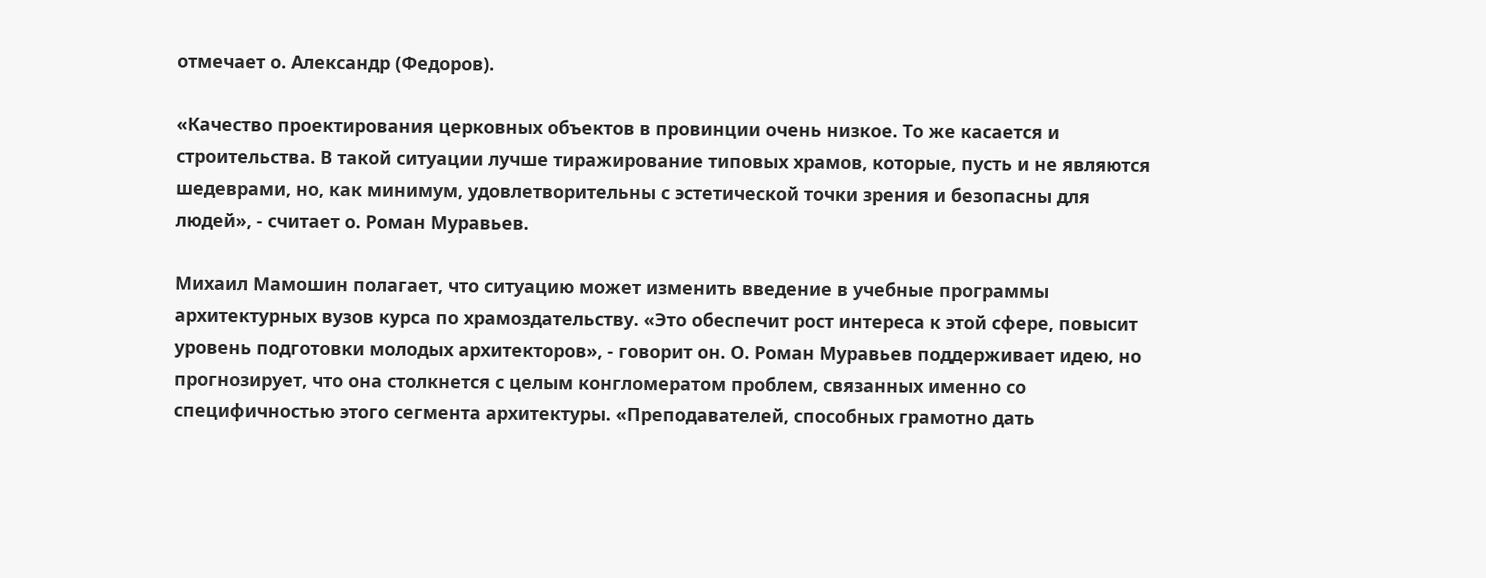отмечает о. Александр (Федоров).

«Качество проектирования церковных объектов в провинции очень низкое. То же касается и строительства. В такой ситуации лучше тиражирование типовых храмов, которые, пусть и не являются шедеврами, но, как минимум, удовлетворительны с эстетической точки зрения и безопасны для людей», - считает о. Роман Муравьев.

Михаил Мамошин полагает, что ситуацию может изменить введение в учебные программы архитектурных вузов курса по храмоздательству. «Это обеспечит рост интереса к этой сфере, повысит уровень подготовки молодых архитекторов», - говорит он. О. Роман Муравьев поддерживает идею, но прогнозирует, что она столкнется с целым конгломератом проблем, связанных именно со специфичностью этого сегмента архитектуры. «Преподавателей, способных грамотно дать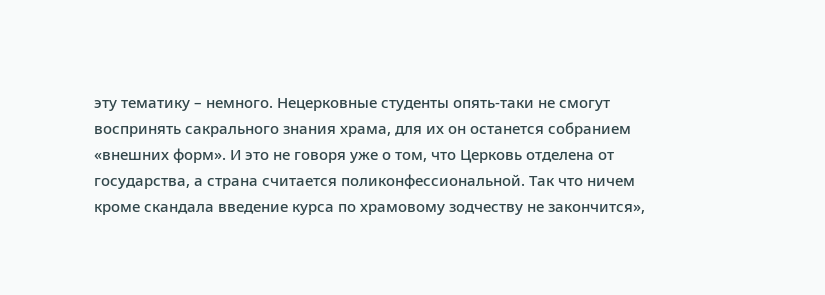эту тематику – немного. Нецерковные студенты опять-таки не смогут воспринять сакрального знания храма, для их он останется собранием «внешних форм». И это не говоря уже о том, что Церковь отделена от государства, а страна считается поликонфессиональной. Так что ничем кроме скандала введение курса по храмовому зодчеству не закончится»,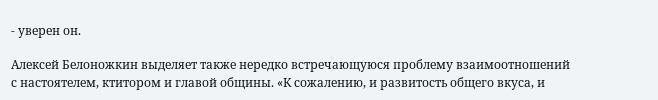- уверен он.

Алексей Белоножкин выделяет также нередко встречающуюся проблему взаимоотношений с настоятелем, ктитором и главой общины. «К сожалению, и развитость общего вкуса, и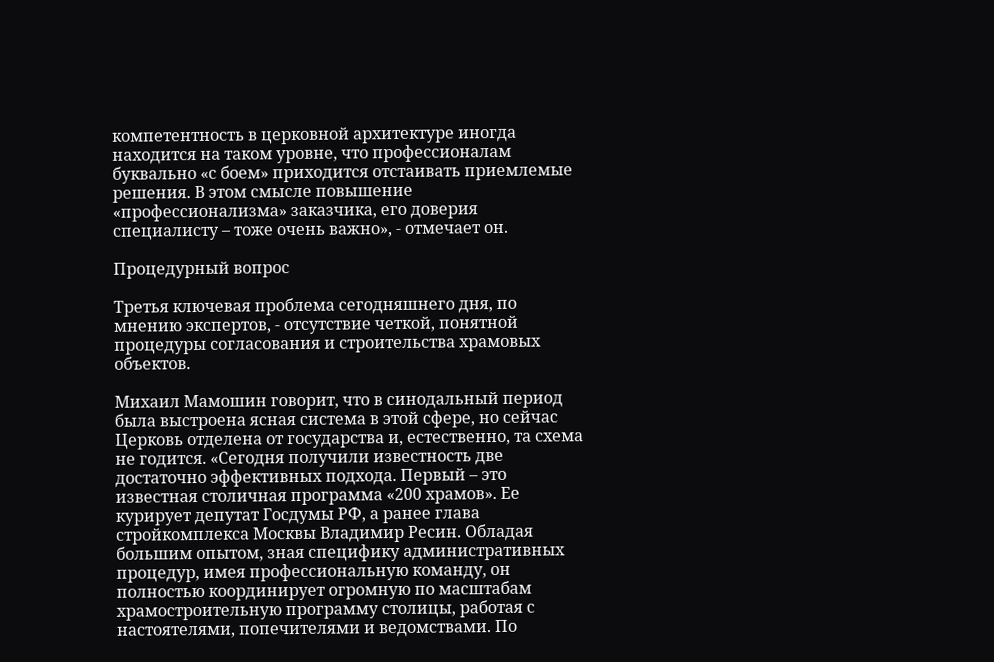компетентность в церковной архитектуре иногда находится на таком уровне, что профессионалам буквально «с боем» приходится отстаивать приемлемые решения. В этом смысле повышение «профессионализма» заказчика, его доверия специалисту – тоже очень важно», - отмечает он.

Процедурный вопрос

Третья ключевая проблема сегодняшнего дня, по мнению экспертов, - отсутствие четкой, понятной процедуры согласования и строительства храмовых объектов.

Михаил Мамошин говорит, что в синодальный период была выстроена ясная система в этой сфере, но сейчас Церковь отделена от государства и, естественно, та схема не годится. «Сегодня получили известность две достаточно эффективных подхода. Первый – это известная столичная программа «200 храмов». Ее курирует депутат Госдумы РФ, а ранее глава стройкомплекса Москвы Владимир Ресин. Обладая большим опытом, зная специфику административных процедур, имея профессиональную команду, он полностью координирует огромную по масштабам храмостроительную программу столицы, работая с настоятелями, попечителями и ведомствами. По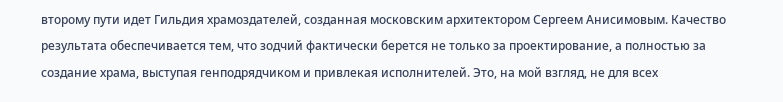второму пути идет Гильдия храмоздателей, созданная московским архитектором Сергеем Анисимовым. Качество результата обеспечивается тем, что зодчий фактически берется не только за проектирование, а полностью за создание храма, выступая генподрядчиком и привлекая исполнителей. Это, на мой взгляд, не для всех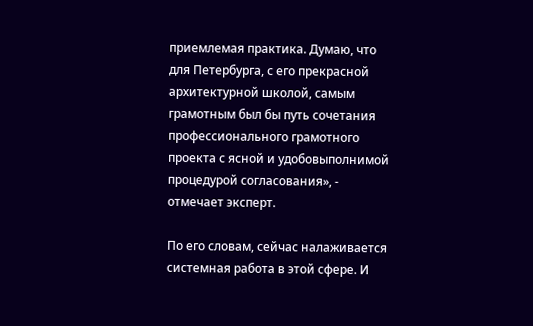приемлемая практика. Думаю, что для Петербурга, с его прекрасной архитектурной школой, самым грамотным был бы путь сочетания профессионального грамотного проекта с ясной и удобовыполнимой процедурой согласования», - отмечает эксперт.

По его словам, сейчас налаживается системная работа в этой сфере. И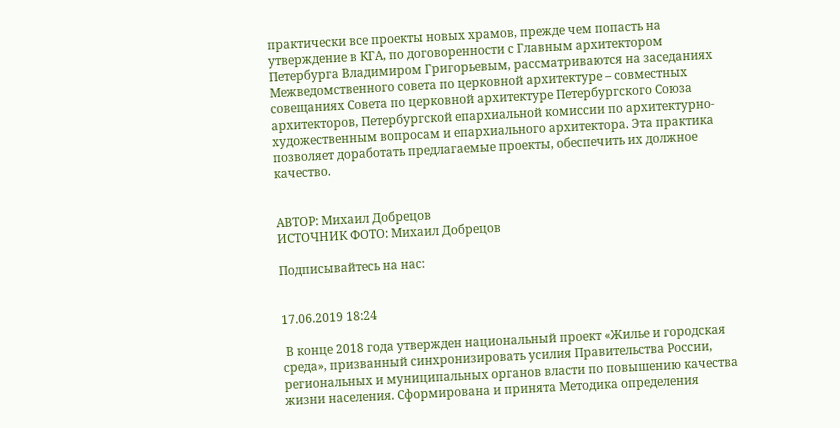практически все проекты новых храмов, прежде чем попасть на утверждение в КГА, по договоренности с Главным архитектором Петербурга Владимиром Григорьевым, рассматриваются на заседаниях Межведомственного совета по церковной архитектуре – совместных совещаниях Совета по церковной архитектуре Петербургского Союза архитекторов, Петербургской епархиальной комиссии по архитектурно-художественным вопросам и епархиального архитектора. Эта практика позволяет доработать предлагаемые проекты, обеспечить их должное качество.


АВТОР: Михаил Добрецов
ИСТОЧНИК ФОТО: Михаил Добрецов

Подписывайтесь на нас:


17.06.2019 18:24

 В конце 2018 года утвержден национальный проект «Жилье и городская среда», призванный синхронизировать усилия Правительства России, региональных и муниципальных органов власти по повышению качества жизни населения. Сформирована и принята Методика определения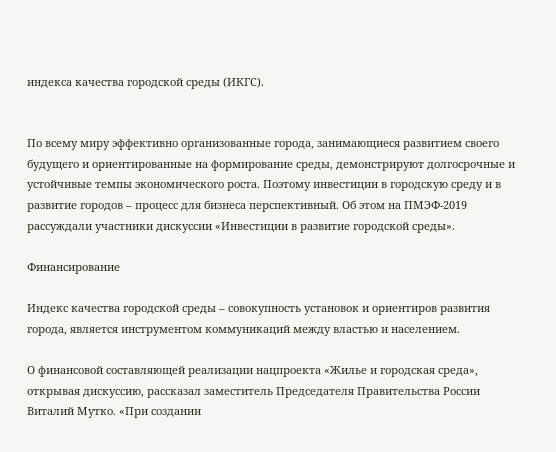индекса качества городской среды (ИКГС).


По всему миру эффективно организованные города, занимающиеся развитием своего будущего и ориентированные на формирование среды, демонстрируют долгосрочные и устойчивые темпы экономического роста. Поэтому инвестиции в городскую среду и в развитие городов – процесс для бизнеса перспективный. Об этом на ПМЭФ-2019 рассуждали участники дискуссии «Инвестиции в развитие городской среды».

Финансирование

Индекс качества городской среды – совокупность установок и ориентиров развития города, является инструментом коммуникаций между властью и населением.

О финансовой составляющей реализации нацпроекта «Жилье и городская среда», открывая дискуссию, рассказал заместитель Председателя Правительства России Виталий Мутко. «При создании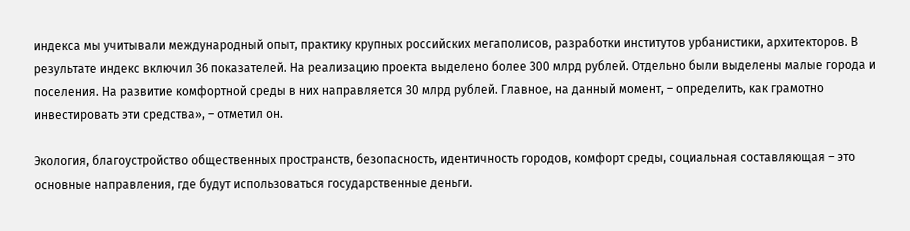индекса мы учитывали международный опыт, практику крупных российских мегаполисов, разработки институтов урбанистики, архитекторов. В результате индекс включил 36 показателей. На реализацию проекта выделено более 300 млрд рублей. Отдельно были выделены малые города и поселения. На развитие комфортной среды в них направляется 30 млрд рублей. Главное, на данный момент, – определить, как грамотно инвестировать эти средства», – отметил он.

Экология, благоустройство общественных пространств, безопасность, идентичность городов, комфорт среды, социальная составляющая – это основные направления, где будут использоваться государственные деньги.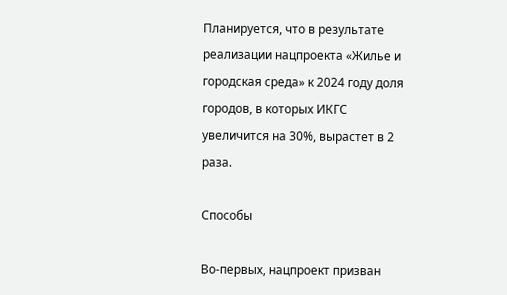Планируется, что в результате реализации нацпроекта «Жилье и городская среда» к 2024 году доля городов, в которых ИКГС увеличится на 30%, вырастет в 2 раза.

Способы

Во-первых, нацпроект призван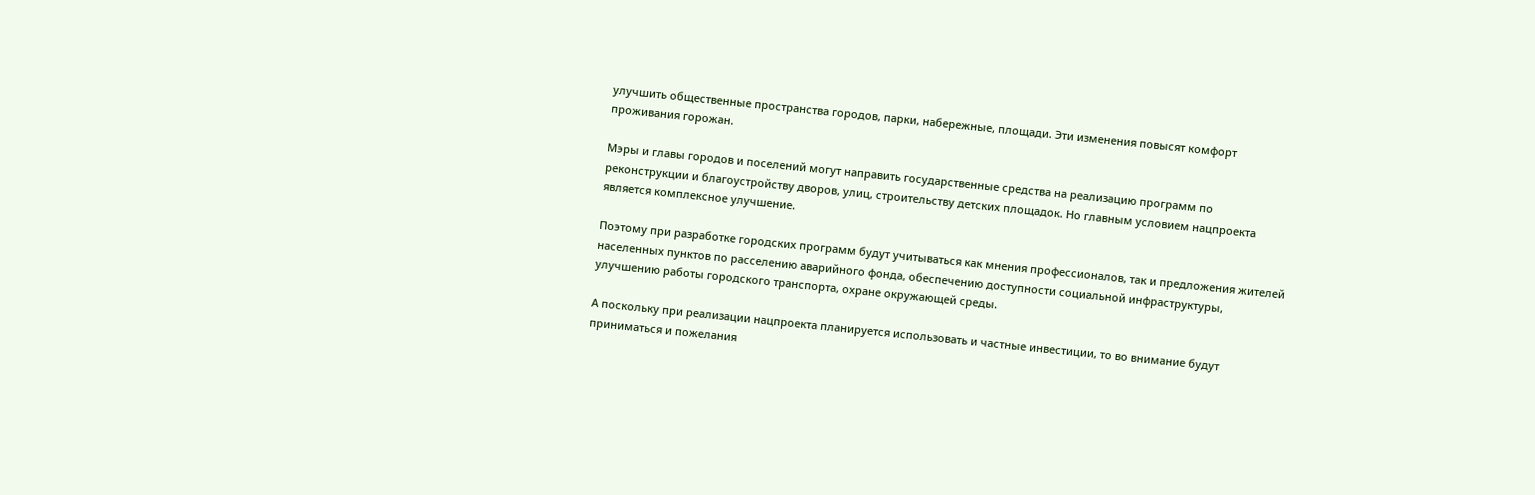улучшить общественные пространства городов, парки, набережные, площади. Эти изменения повысят комфорт проживания горожан.

Мэры и главы городов и поселений могут направить государственные средства на реализацию программ по реконструкции и благоустройству дворов, улиц, строительству детских площадок. Но главным условием нацпроекта является комплексное улучшение.

Поэтому при разработке городских программ будут учитываться как мнения профессионалов, так и предложения жителей населенных пунктов по расселению аварийного фонда, обеспечению доступности социальной инфраструктуры, улучшению работы городского транспорта, охране окружающей среды.

А поскольку при реализации нацпроекта планируется использовать и частные инвестиции, то во внимание будут приниматься и пожелания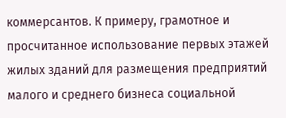коммерсантов. К примеру, грамотное и просчитанное использование первых этажей жилых зданий для размещения предприятий малого и среднего бизнеса социальной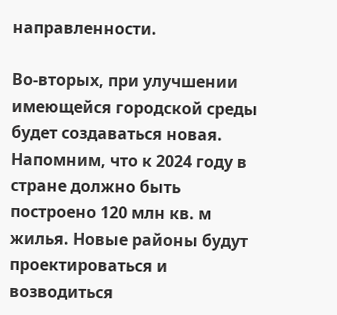направленности.

Во-вторых, при улучшении имеющейся городской среды будет создаваться новая. Напомним, что к 2024 году в стране должно быть построено 120 млн кв. м жилья. Новые районы будут проектироваться и возводиться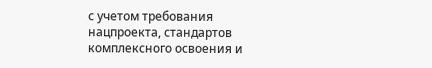с учетом требования нацпроекта, стандартов комплексного освоения и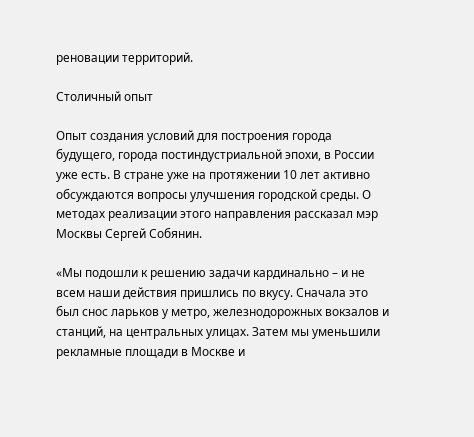реновации территорий.

Столичный опыт

Опыт создания условий для построения города будущего, города постиндустриальной эпохи, в России уже есть. В стране уже на протяжении 10 лет активно обсуждаются вопросы улучшения городской среды. О методах реализации этого направления рассказал мэр Москвы Сергей Собянин.

«Мы подошли к решению задачи кардинально – и не всем наши действия пришлись по вкусу. Сначала это был снос ларьков у метро, железнодорожных вокзалов и станций, на центральных улицах. Затем мы уменьшили рекламные площади в Москве и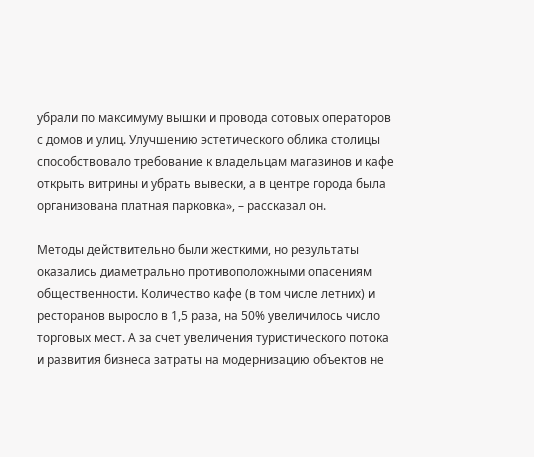убрали по максимуму вышки и провода сотовых операторов с домов и улиц. Улучшению эстетического облика столицы способствовало требование к владельцам магазинов и кафе открыть витрины и убрать вывески, а в центре города была организована платная парковка», – рассказал он.

Методы действительно были жесткими, но результаты оказались диаметрально противоположными опасениям общественности. Количество кафе (в том числе летних) и ресторанов выросло в 1,5 раза, на 50% увеличилось число торговых мест. А за счет увеличения туристического потока и развития бизнеса затраты на модернизацию объектов не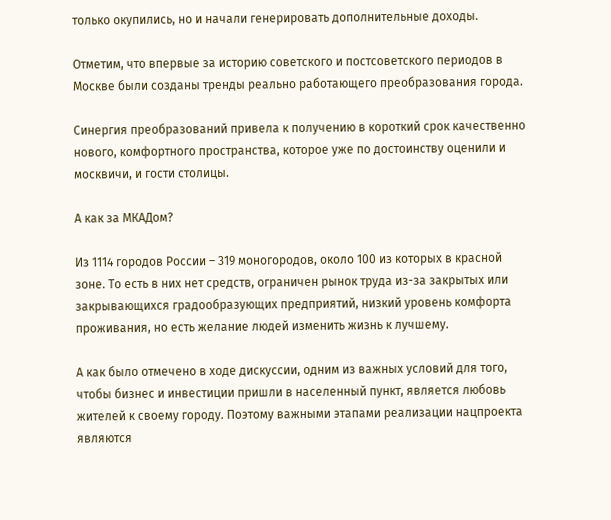только окупились, но и начали генерировать дополнительные доходы.

Отметим, что впервые за историю советского и постсоветского периодов в Москве были созданы тренды реально работающего преобразования города.

Синергия преобразований привела к получению в короткий срок качественно нового, комфортного пространства, которое уже по достоинству оценили и москвичи, и гости столицы.

А как за МКАДом?

Из 1114 городов России – 319 моногородов, около 100 из которых в красной зоне. То есть в них нет средств, ограничен рынок труда из-за закрытых или закрывающихся градообразующих предприятий, низкий уровень комфорта проживания, но есть желание людей изменить жизнь к лучшему.

А как было отмечено в ходе дискуссии, одним из важных условий для того, чтобы бизнес и инвестиции пришли в населенный пункт, является любовь жителей к своему городу. Поэтому важными этапами реализации нацпроекта являются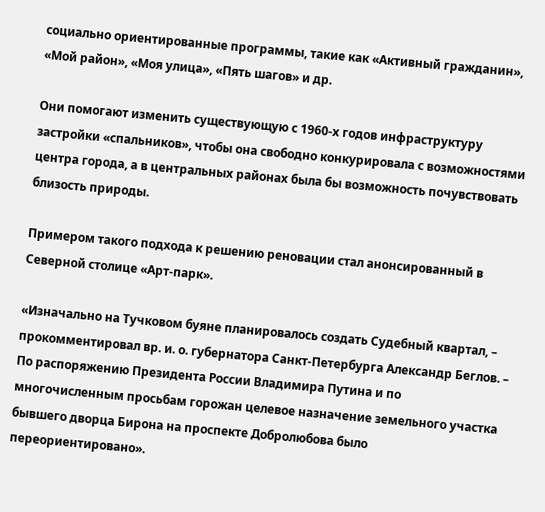социально ориентированные программы, такие как «Активный гражданин», «Мой район», «Моя улица», «Пять шагов» и др.

Они помогают изменить существующую с 1960-х годов инфраструктуру застройки «спальников», чтобы она свободно конкурировала с возможностями центра города, а в центральных районах была бы возможность почувствовать близость природы.

Примером такого подхода к решению реновации стал анонсированный в Северной столице «Арт-парк».

«Изначально на Тучковом буяне планировалось создать Судебный квартал, – прокомментировал вр. и. о. губернатора Санкт-Петербурга Александр Беглов. – По распоряжению Президента России Владимира Путина и по многочисленным просьбам горожан целевое назначение земельного участка бывшего дворца Бирона на проспекте Добролюбова было переориентировано».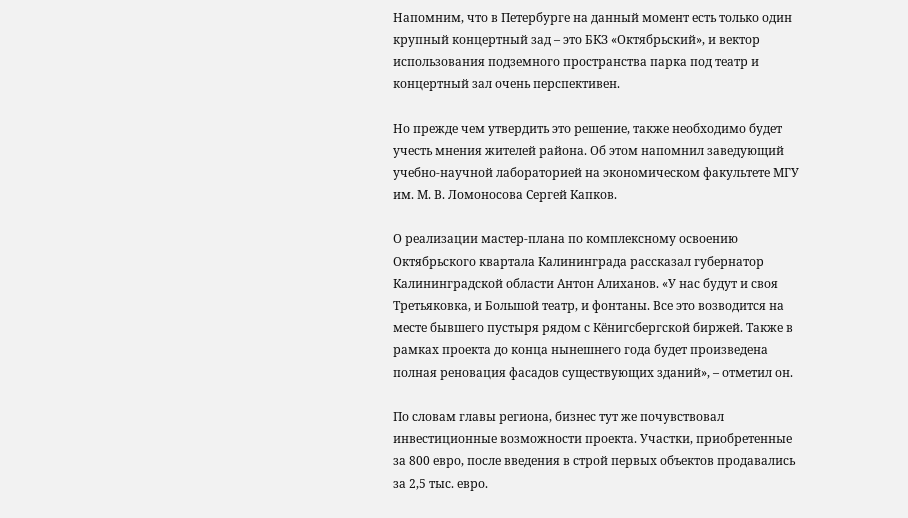Напомним, что в Петербурге на данный момент есть только один крупный концертный зад – это БКЗ «Октябрьский», и вектор использования подземного пространства парка под театр и концертный зал очень перспективен.

Но прежде чем утвердить это решение, также необходимо будет учесть мнения жителей района. Об этом напомнил заведующий учебно-научной лабораторией на экономическом факультете МГУ им. М. В. Ломоносова Сергей Капков.

О реализации мастер-плана по комплексному освоению Октябрьского квартала Калининграда рассказал губернатор Калининградской области Антон Алиханов. «У нас будут и своя Третьяковка, и Большой театр, и фонтаны. Все это возводится на месте бывшего пустыря рядом с Кёнигсбергской биржей. Также в рамках проекта до конца нынешнего года будет произведена полная реновация фасадов существующих зданий», – отметил он.

По словам главы региона, бизнес тут же почувствовал инвестиционные возможности проекта. Участки, приобретенные за 800 евро, после введения в строй первых объектов продавались за 2,5 тыс. евро.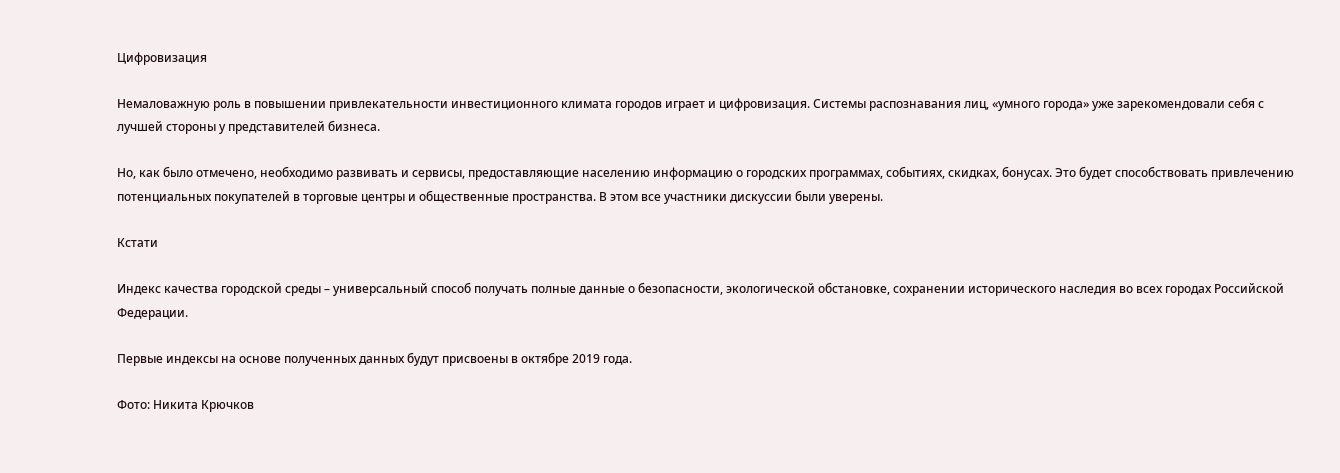Цифровизация

Немаловажную роль в повышении привлекательности инвестиционного климата городов играет и цифровизация. Системы распознавания лиц, «умного города» уже зарекомендовали себя с лучшей стороны у представителей бизнеса.

Но, как было отмечено, необходимо развивать и сервисы, предоставляющие населению информацию о городских программах, событиях, скидках, бонусах. Это будет способствовать привлечению потенциальных покупателей в торговые центры и общественные пространства. В этом все участники дискуссии были уверены.

Кстати

Индекс качества городской среды – универсальный способ получать полные данные о безопасности, экологической обстановке, сохранении исторического наследия во всех городах Российской Федерации.

Первые индексы на основе полученных данных будут присвоены в октябре 2019 года.

Фото: Никита Крючков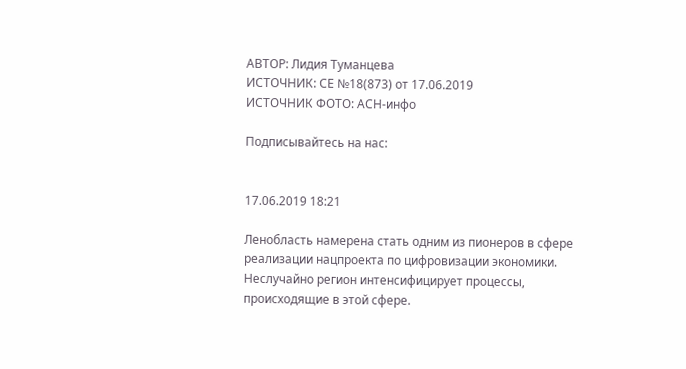АВТОР: Лидия Туманцева
ИСТОЧНИК: СЕ №18(873) от 17.06.2019
ИСТОЧНИК ФОТО: АСН-инфо

Подписывайтесь на нас:


17.06.2019 18:21

Ленобласть намерена стать одним из пионеров в сфере реализации нацпроекта по цифровизации экономики. Неслучайно регион интенсифицирует процессы, происходящие в этой сфере.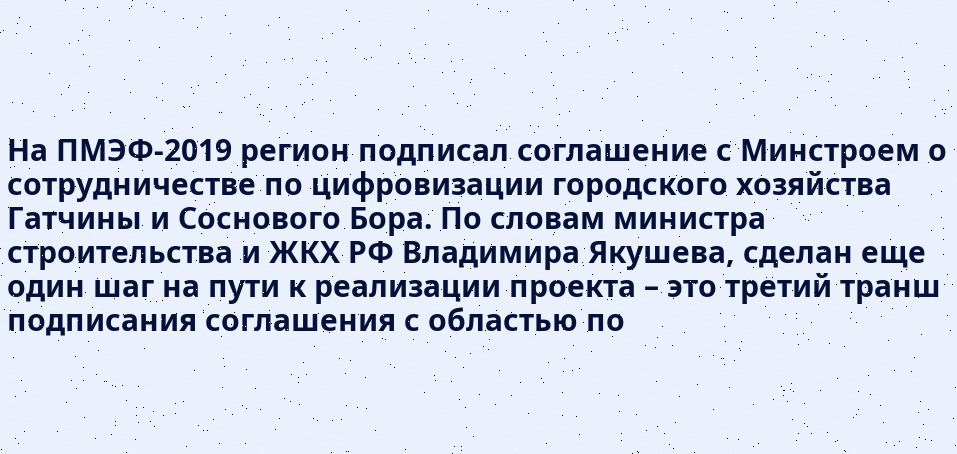На ПМЭФ-2019 регион подписал соглашение с Минстроем о сотрудничестве по цифровизации городского хозяйства Гатчины и Соснового Бора. По словам министра строительства и ЖКХ РФ Владимира Якушева, сделан еще один шаг на пути к реализации проекта – это третий транш подписания соглашения с областью по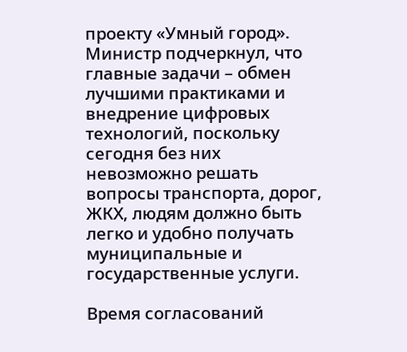проекту «Умный город». Министр подчеркнул, что главные задачи – обмен лучшими практиками и внедрение цифровых технологий, поскольку сегодня без них невозможно решать вопросы транспорта, дорог, ЖКХ, людям должно быть легко и удобно получать муниципальные и государственные услуги.

Время согласований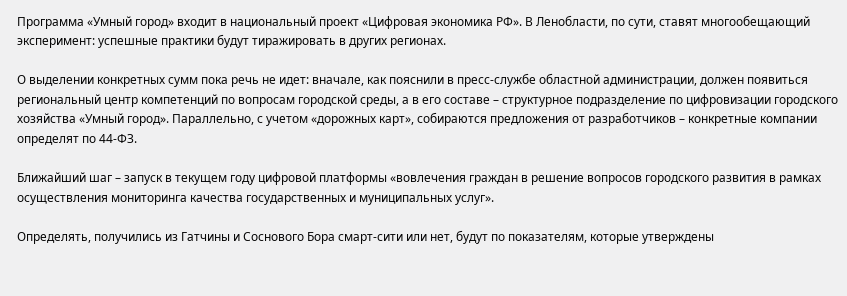Программа «Умный город» входит в национальный проект «Цифровая экономика РФ». В Ленобласти, по сути, ставят многообещающий эксперимент: успешные практики будут тиражировать в других регионах.

О выделении конкретных сумм пока речь не идет: вначале, как пояснили в пресс-службе областной администрации, должен появиться региональный центр компетенций по вопросам городской среды, а в его составе – структурное подразделение по цифровизации городского хозяйства «Умный город». Параллельно, с учетом «дорожных карт», собираются предложения от разработчиков – конкретные компании определят по 44-ФЗ.

Ближайший шаг – запуск в текущем году цифровой платформы «вовлечения граждан в решение вопросов городского развития в рамках осуществления мониторинга качества государственных и муниципальных услуг».

Определять, получились из Гатчины и Соснового Бора смарт-сити или нет, будут по показателям, которые утверждены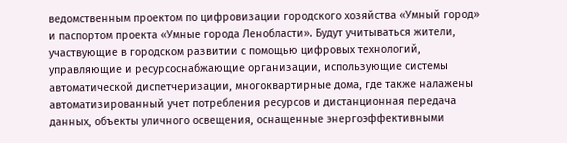ведомственным проектом по цифровизации городского хозяйства «Умный город» и паспортом проекта «Умные города Ленобласти». Будут учитываться жители, участвующие в городском развитии с помощью цифровых технологий, управляющие и ресурсоснабжающие организации, использующие системы автоматической диспетчеризации, многоквартирные дома, где также налажены автоматизированный учет потребления ресурсов и дистанционная передача данных, объекты уличного освещения, оснащенные энергоэффективными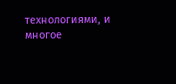технологиями, и многое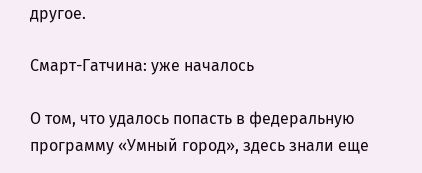другое.

Смарт-Гатчина: уже началось

О том, что удалось попасть в федеральную программу «Умный город», здесь знали еще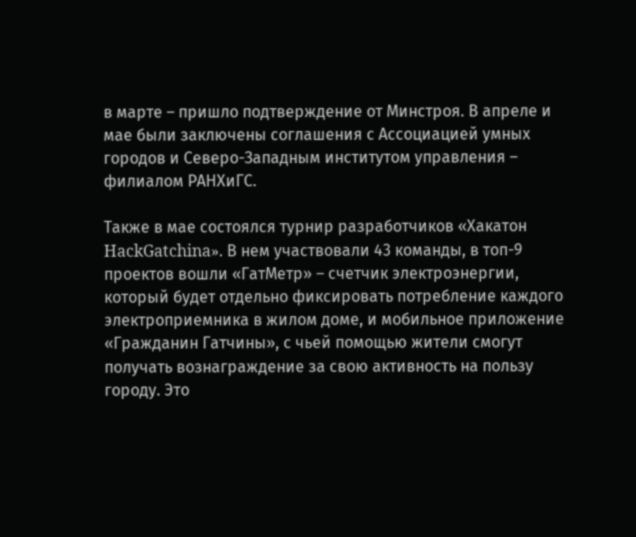в марте – пришло подтверждение от Минстроя. В апреле и мае были заключены соглашения с Ассоциацией умных городов и Северо-Западным институтом управления – филиалом РАНХиГС.

Также в мае состоялся турнир разработчиков «Хакатон HackGatchina». В нем участвовали 43 команды, в топ-9 проектов вошли «ГатМетр» – счетчик электроэнергии, который будет отдельно фиксировать потребление каждого электроприемника в жилом доме, и мобильное приложение «Гражданин Гатчины», с чьей помощью жители смогут получать вознаграждение за свою активность на пользу городу. Это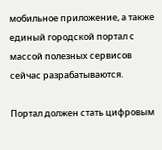мобильное приложение, а также единый городской портал с массой полезных сервисов сейчас разрабатываются.

Портал должен стать цифровым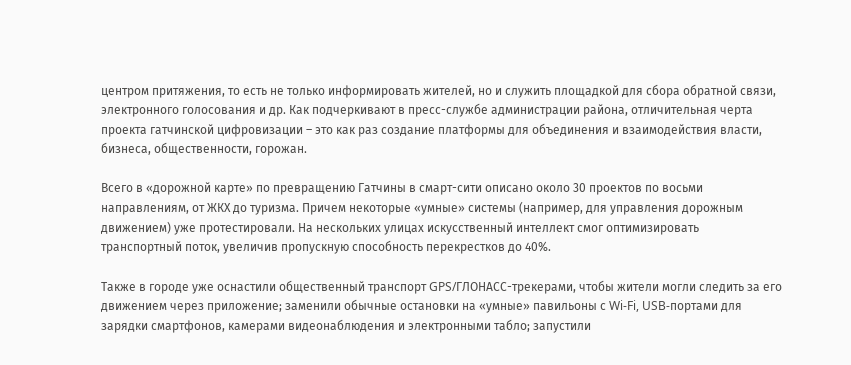центром притяжения, то есть не только информировать жителей, но и служить площадкой для сбора обратной связи, электронного голосования и др. Как подчеркивают в пресс-службе администрации района, отличительная черта проекта гатчинской цифровизации – это как раз создание платформы для объединения и взаимодействия власти, бизнеса, общественности, горожан.

Всего в «дорожной карте» по превращению Гатчины в смарт-сити описано около 30 проектов по восьми направлениям, от ЖКХ до туризма. Причем некоторые «умные» системы (например, для управления дорожным движением) уже протестировали. На нескольких улицах искусственный интеллект смог оптимизировать транспортный поток, увеличив пропускную способность перекрестков до 40%.

Также в городе уже оснастили общественный транспорт GPS/ГЛОНАСС-трекерами, чтобы жители могли следить за его движением через приложение; заменили обычные остановки на «умные» павильоны с Wi-Fi, USB-портами для зарядки смартфонов, камерами видеонаблюдения и электронными табло; запустили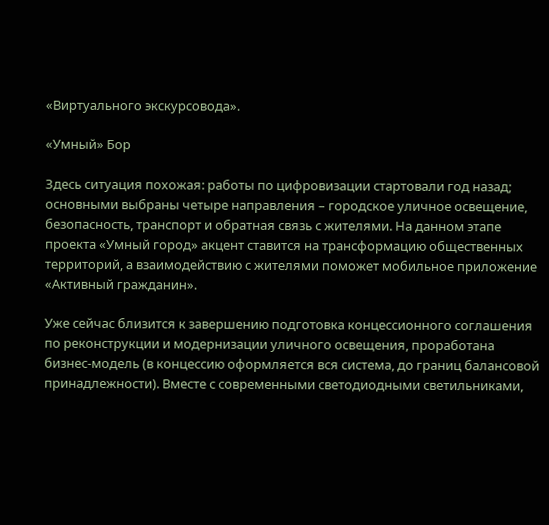«Виртуального экскурсовода».

«Умный» Бор

Здесь ситуация похожая: работы по цифровизации стартовали год назад; основными выбраны четыре направления – городское уличное освещение, безопасность, транспорт и обратная связь с жителями. На данном этапе проекта «Умный город» акцент ставится на трансформацию общественных территорий, а взаимодействию с жителями поможет мобильное приложение «Активный гражданин».

Уже сейчас близится к завершению подготовка концессионного соглашения по реконструкции и модернизации уличного освещения, проработана бизнес-модель (в концессию оформляется вся система, до границ балансовой принадлежности). Вместе с современными светодиодными светильниками,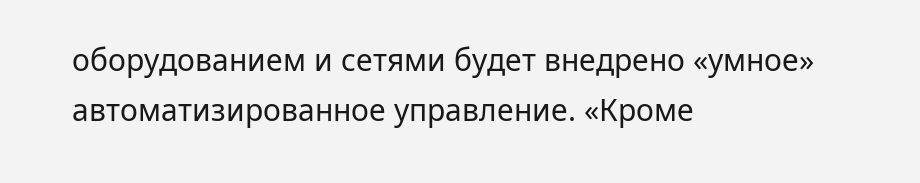оборудованием и сетями будет внедрено «умное» автоматизированное управление. «Кроме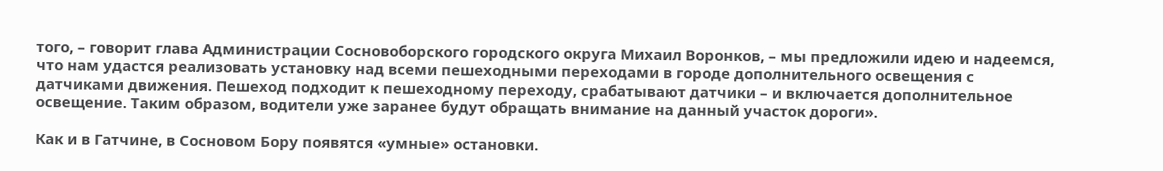того, – говорит глава Администрации Сосновоборского городского округа Михаил Воронков, – мы предложили идею и надеемся, что нам удастся реализовать установку над всеми пешеходными переходами в городе дополнительного освещения с датчиками движения. Пешеход подходит к пешеходному переходу, срабатывают датчики – и включается дополнительное освещение. Таким образом, водители уже заранее будут обращать внимание на данный участок дороги».

Как и в Гатчине, в Сосновом Бору появятся «умные» остановки.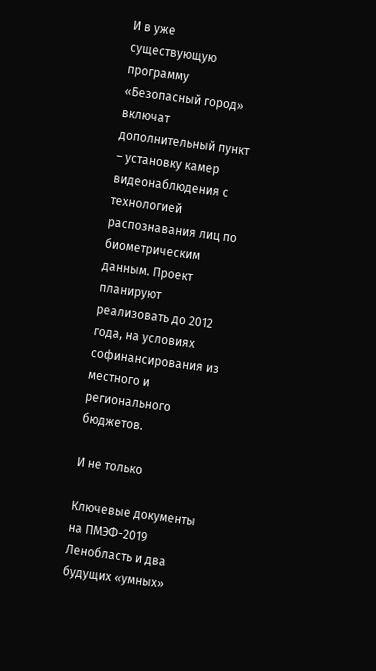И в уже существующую программу «Безопасный город» включат дополнительный пункт – установку камер видеонаблюдения с технологией распознавания лиц по биометрическим данным. Проект планируют реализовать до 2012 года, на условиях софинансирования из местного и регионального бюджетов.

И не только

Ключевые документы на ПМЭФ-2019 Ленобласть и два будущих «умных»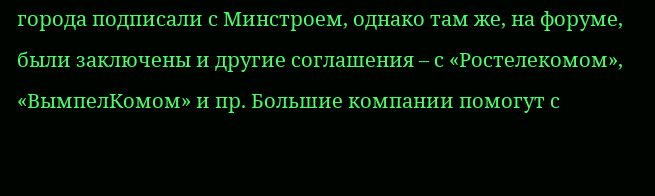города подписали с Минстроем, однако там же, на форуме, были заключены и другие соглашения – с «Ростелекомом», «ВымпелКомом» и пр. Большие компании помогут с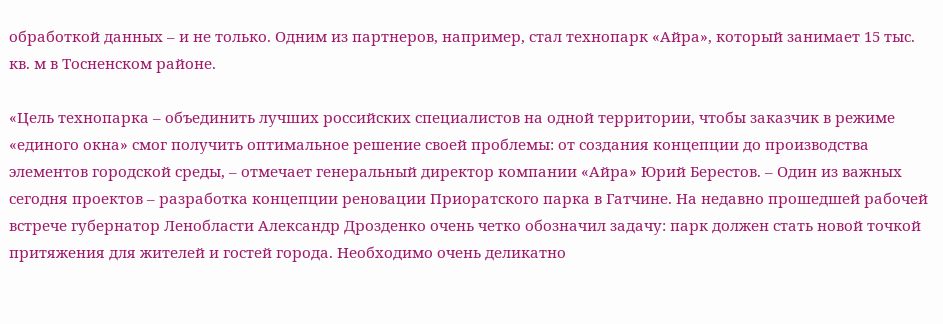обработкой данных – и не только. Одним из партнеров, например, стал технопарк «Айра», который занимает 15 тыс. кв. м в Тосненском районе.

«Цель технопарка – объединить лучших российских специалистов на одной территории, чтобы заказчик в режиме «единого окна» смог получить оптимальное решение своей проблемы: от создания концепции до производства элементов городской среды, – отмечает генеральный директор компании «Айра» Юрий Берестов. – Один из важных сегодня проектов – разработка концепции реновации Приоратского парка в Гатчине. На недавно прошедшей рабочей встрече губернатор Ленобласти Александр Дрозденко очень четко обозначил задачу: парк должен стать новой точкой притяжения для жителей и гостей города. Необходимо очень деликатно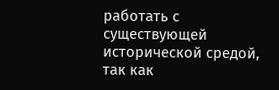работать с существующей исторической средой, так как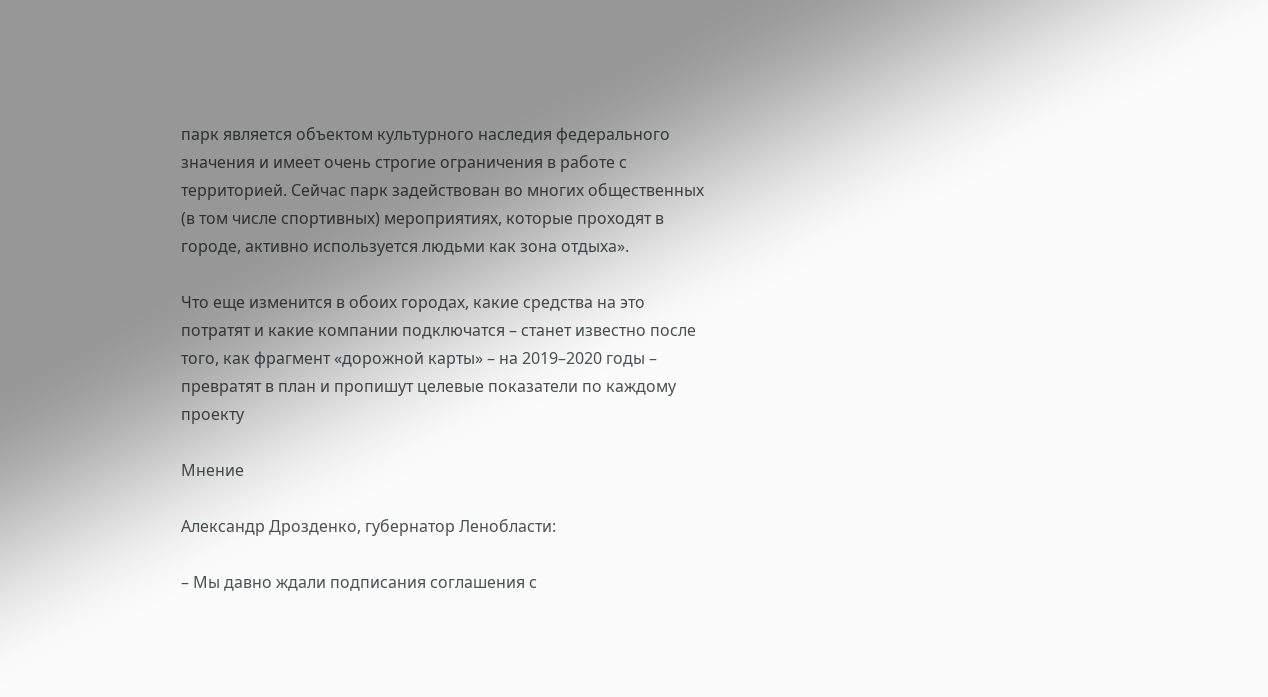парк является объектом культурного наследия федерального значения и имеет очень строгие ограничения в работе с территорией. Сейчас парк задействован во многих общественных (в том числе спортивных) мероприятиях, которые проходят в городе, активно используется людьми как зона отдыха».

Что еще изменится в обоих городах, какие средства на это потратят и какие компании подключатся – станет известно после того, как фрагмент «дорожной карты» – на 2019–2020 годы – превратят в план и пропишут целевые показатели по каждому проекту

Мнение

Александр Дрозденко, губернатор Ленобласти:

– Мы давно ждали подписания соглашения с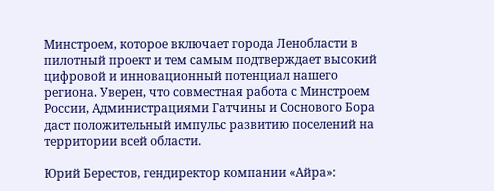Минстроем, которое включает города Ленобласти в пилотный проект и тем самым подтверждает высокий цифровой и инновационный потенциал нашего региона. Уверен, что совместная работа с Минстроем России, Администрациями Гатчины и Соснового Бора даст положительный импульс развитию поселений на территории всей области.

Юрий Берестов, гендиректор компании «Айра»: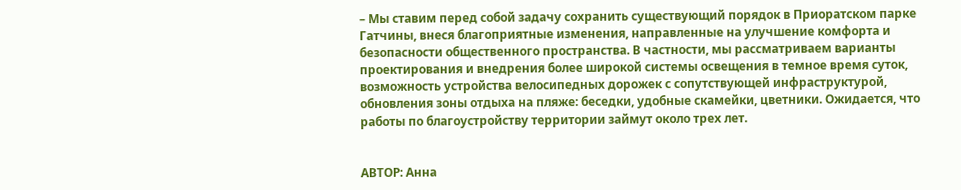– Мы ставим перед собой задачу сохранить существующий порядок в Приоратском парке Гатчины, внеся благоприятные изменения, направленные на улучшение комфорта и безопасности общественного пространства. В частности, мы рассматриваем варианты проектирования и внедрения более широкой системы освещения в темное время суток, возможность устройства велосипедных дорожек с сопутствующей инфраструктурой, обновления зоны отдыха на пляже: беседки, удобные скамейки, цветники. Ожидается, что работы по благоустройству территории займут около трех лет.


АВТОР: Анна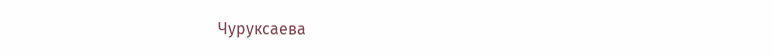Чуруксаева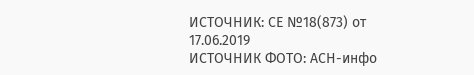ИСТОЧНИК: СЕ №18(873) от 17.06.2019
ИСТОЧНИК ФОТО: АСН-инфо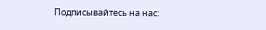Подписывайтесь на нас: